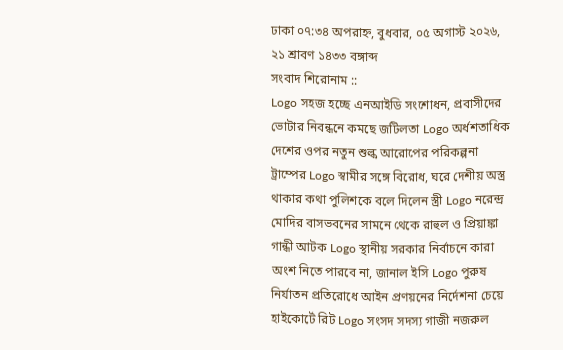ঢাকা ০৭:৩৪ অপরাহ্ন, বুধবার, ০৫ অগাস্ট ২০২৬, ২১ শ্রাবণ ১৪৩৩ বঙ্গাব্দ
সংবাদ শিরোনাম ::
Logo সহজ হচ্ছে এনআইডি সংশোধন, প্রবাসীদের ভোটার নিবন্ধনে কমছে জটিলতা Logo অর্ধশতাধিক দেশের ওপর নতুন শুল্ক আরোপের পরিকল্পনা ট্রাম্পের Logo স্বামীর সঙ্গে বিরোধ, ঘরে দেশীয় অস্ত্র থাকার কথা পুলিশকে বলে দিলেন স্ত্রী Logo নরেন্দ্র মোদির বাসভবনের সামনে থেকে রাহুল ও প্রিয়াঙ্কা গান্ধী আটক Logo স্থানীয় সরকার নির্বাচনে কারা অংশ নিতে পারবে না, জানাল ইসি Logo পুরুষ নির্যাতন প্রতিরোধে আইন প্রণয়নের নির্দেশনা চেয়ে হাইকোর্টে রিট Logo সংসদ সদস্য গাজী নজরুল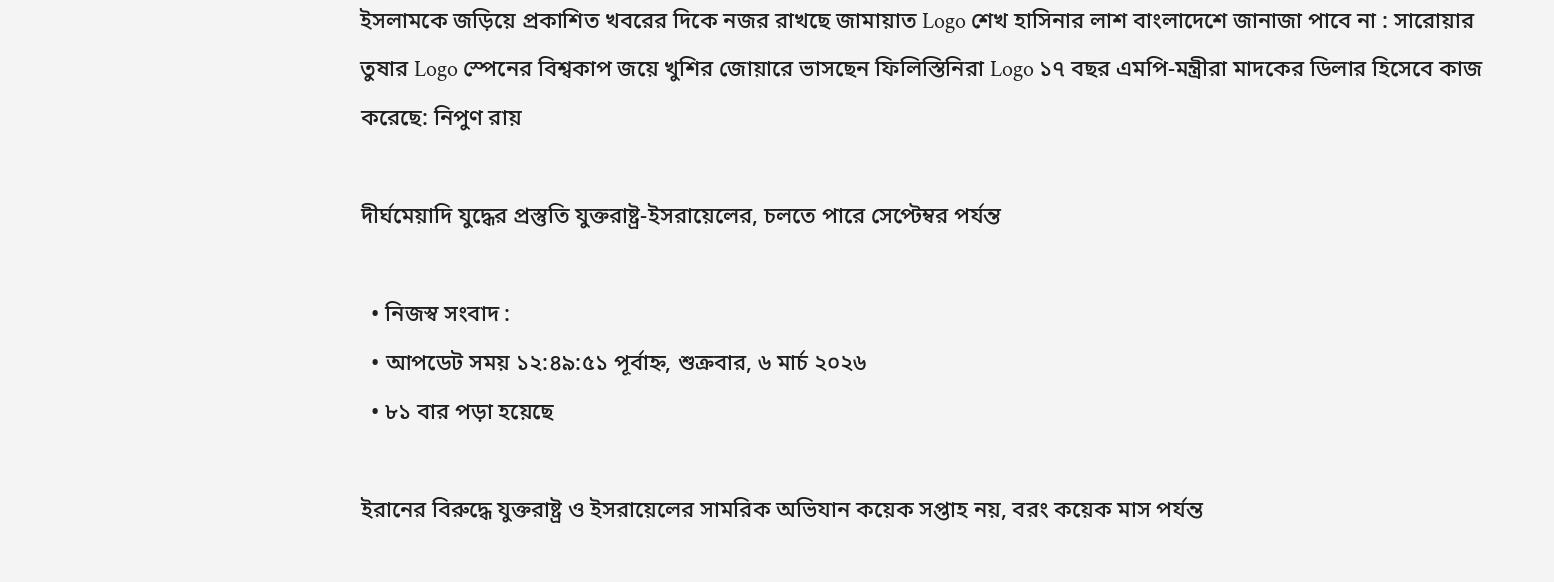ইসলামকে জড়িয়ে প্রকাশিত খবরের দিকে নজর রাখছে জামায়াত Logo শেখ হাসিনার লাশ বাংলাদেশে জানাজা পাবে না : সারোয়ার তুষার Logo স্পেনের বিশ্বকাপ জয়ে খুশির জোয়ারে ভাসছেন ফিলিস্তিনিরা Logo ১৭ বছর এমপি-মন্ত্রীরা মাদকের ডিলার হিসেবে কাজ করেছে: নিপুণ রায়

দীর্ঘমেয়াদি যুদ্ধের প্রস্তুতি যুক্তরাষ্ট্র-ইসরায়েলের, চলতে পারে সেপ্টেম্বর পর্যন্ত

  • নিজস্ব সংবাদ :
  • আপডেট সময় ১২:৪৯:৫১ পূর্বাহ্ন, শুক্রবার, ৬ মার্চ ২০২৬
  • ৮১ বার পড়া হয়েছে

ইরানের বিরুদ্ধে যুক্তরাষ্ট্র ও ইসরায়েলের সামরিক অভিযান কয়েক সপ্তাহ নয়, বরং কয়েক মাস পর্যন্ত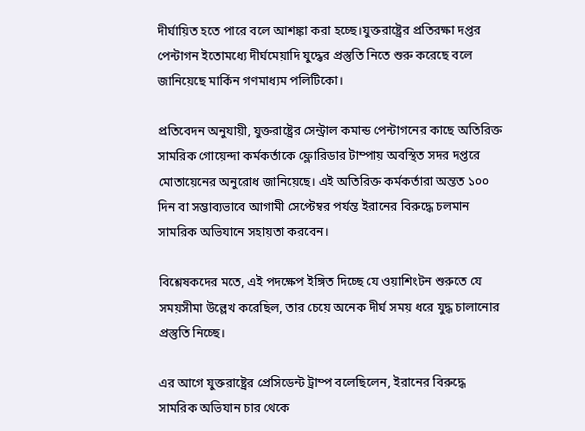দীর্ঘায়িত হতে পারে বলে আশঙ্কা করা হচ্ছে।যুক্তরাষ্ট্রের প্রতিরক্ষা দপ্তর পেন্টাগন ইতোমধ্যে দীর্ঘমেয়াদি যুদ্ধের প্রস্তুতি নিতে শুরু করেছে বলে জানিয়েছে মার্কিন গণমাধ্যম পলিটিকো।

প্রতিবেদন অনুযায়ী, যুক্তরাষ্ট্রের সেন্ট্রাল কমান্ড পেন্টাগনের কাছে অতিরিক্ত সামরিক গোয়েন্দা কর্মকর্তাকে ফ্লোরিডার টাম্পায় অবস্থিত সদর দপ্তরে মোতায়েনের অনুরোধ জানিয়েছে। এই অতিরিক্ত কর্মকর্তারা অন্তত ১০০ দিন বা সম্ভাব্যভাবে আগামী সেপ্টেম্বর পর্যন্ত ইরানের বিরুদ্ধে চলমান সামরিক অভিযানে সহায়তা করবেন।

বিশ্লেষকদের মতে, এই পদক্ষেপ ইঙ্গিত দিচ্ছে যে ওয়াশিংটন শুরুতে যে সময়সীমা উল্লেখ করেছিল, তার চেয়ে অনেক দীর্ঘ সময় ধরে যুদ্ধ চালানোর প্রস্তুতি নিচ্ছে।

এর আগে যুক্তরাষ্ট্রের প্রেসিডেন্ট ট্রাম্প বলেছিলেন, ইরানের বিরুদ্ধে সামরিক অভিযান চার থেকে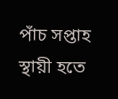পাঁচ সপ্তাহ স্থায়ী হতে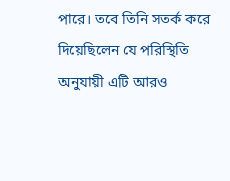পারে। তবে তিনি সতর্ক করে দিয়েছিলেন যে পরিস্থিতি অনুযায়ী এটি আরও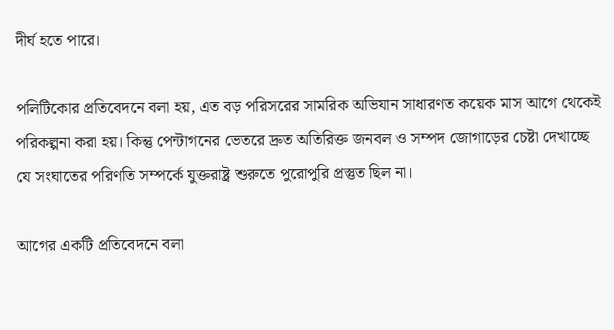দীর্ঘ হতে পারে।

পলিটিকোর প্রতিবেদনে বলা হয়, এত বড় পরিসরের সামরিক অভিযান সাধারণত কয়েক মাস আগে থেকেই পরিকল্পনা করা হয়। কিন্তু পেন্টাগনের ভেতরে দ্রুত অতিরিক্ত জনবল ও সম্পদ জোগাড়ের চেষ্টা দেখাচ্ছে যে সংঘাতের পরিণতি সম্পর্কে যুক্তরাষ্ট্র শুরুতে পুরোপুরি প্রস্তুত ছিল না।

আগের একটি প্রতিবেদনে বলা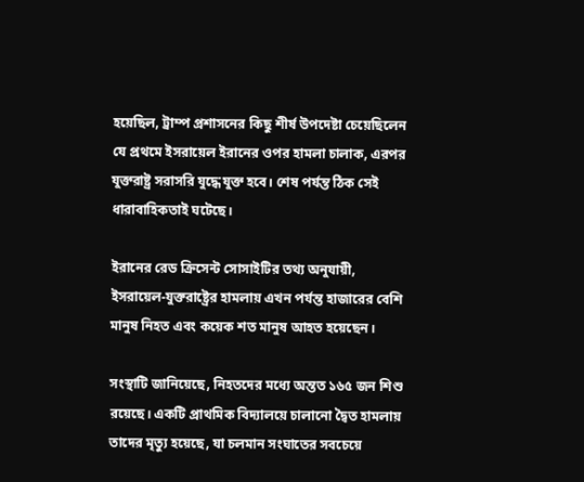হয়েছিল, ট্রাম্প প্রশাসনের কিছু শীর্ষ উপদেষ্টা চেয়েছিলেন যে প্রথমে ইসরায়েল ইরানের ওপর হামলা চালাক, এরপর যুক্তরাষ্ট্র সরাসরি যুদ্ধে যুক্ত হবে। শেষ পর্যন্ত ঠিক সেই ধারাবাহিকতাই ঘটেছে।

ইরানের রেড ক্রিসেন্ট সোসাইটির তথ্য অনুযায়ী, ইসরায়েল-যুক্তরাষ্ট্রের হামলায় এখন পর্যন্ত হাজারের বেশি মানুষ নিহত এবং কয়েক শত মানুষ আহত হয়েছেন।

সংস্থাটি জানিয়েছে, নিহতদের মধ্যে অন্তত ১৬৫ জন শিশু রয়েছে। একটি প্রাথমিক বিদ্যালয়ে চালানো দ্বৈত হামলায় তাদের মৃত্যু হয়েছে, যা চলমান সংঘাতের সবচেয়ে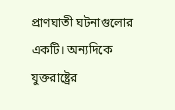প্রাণঘাতী ঘটনাগুলোর একটি। অন্যদিকে যুক্তরাষ্ট্রের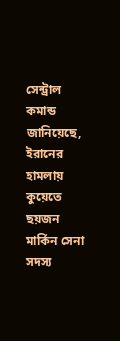সেন্ট্রাল কমান্ড জানিয়েছে, ইরানের হামলায় কুয়েতে ছয়জন মার্কিন সেনা সদস্য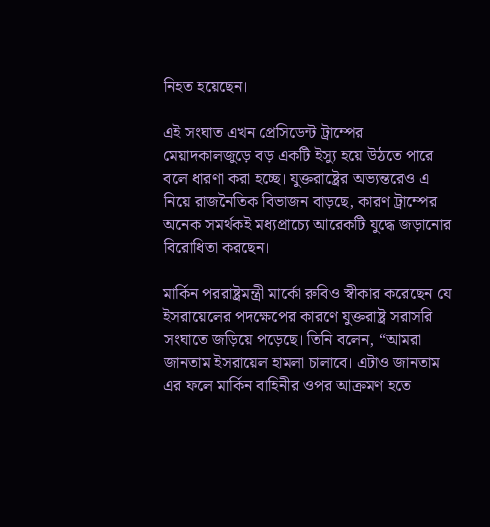নিহত হয়েছেন।

এই সংঘাত এখন প্রেসিডেন্ট ট্রাম্পের মেয়াদকালজুড়ে বড় একটি ইস্যু হয়ে উঠতে পারে বলে ধারণা করা হচ্ছে। যুক্তরাষ্ট্রের অভ্যন্তরেও এ নিয়ে রাজনৈতিক বিভাজন বাড়ছে, কারণ ট্রাম্পের অনেক সমর্থকই মধ্যপ্রাচ্যে আরেকটি যুদ্ধে জড়ানোর বিরোধিতা করছেন।

মার্কিন পররাষ্ট্রমন্ত্রী মার্কো রুবিও স্বীকার করেছেন যে ইসরায়েলের পদক্ষেপের কারণে যুক্তরাষ্ট্র সরাসরি সংঘাতে জড়িয়ে পড়েছে। তিনি বলেন, “আমরা জানতাম ইসরায়েল হামলা চালাবে। এটাও জানতাম এর ফলে মার্কিন বাহিনীর ওপর আক্রমণ হতে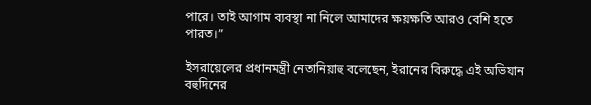পারে। তাই আগাম ব্যবস্থা না নিলে আমাদের ক্ষয়ক্ষতি আরও বেশি হতে পারত।”

ইসরায়েলের প্রধানমন্ত্রী নেতানিয়াহু বলেছেন, ইরানের বিরুদ্ধে এই অভিযান বহুদিনের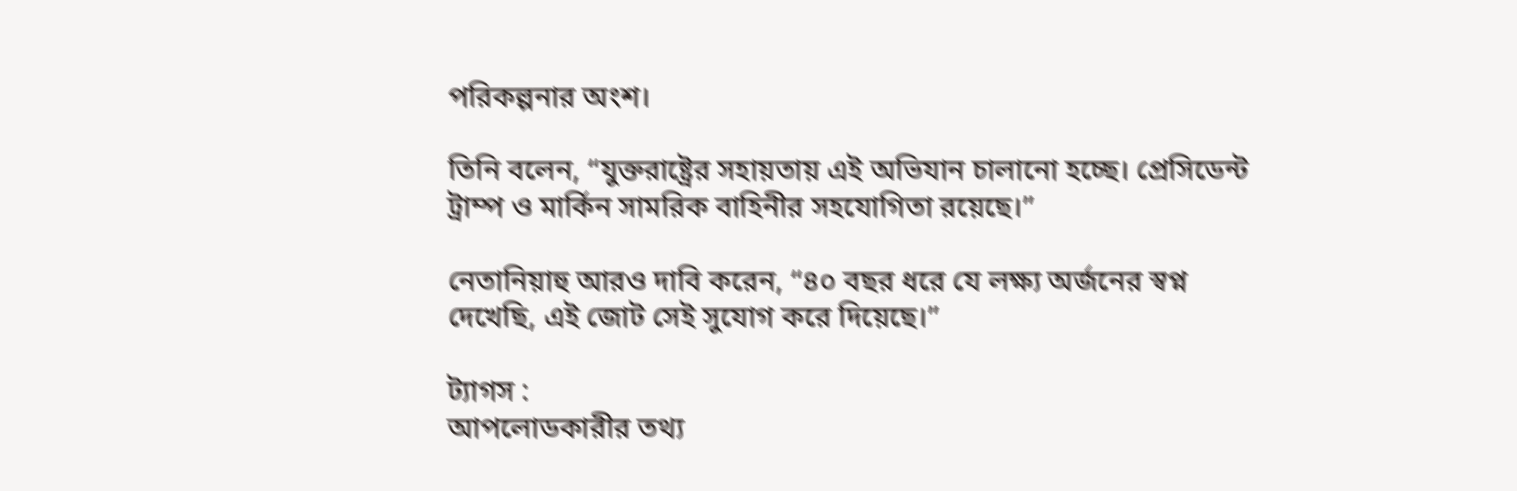পরিকল্পনার অংশ।

তিনি বলেন, “যুক্তরাষ্ট্রের সহায়তায় এই অভিযান চালানো হচ্ছে। প্রেসিডেন্ট ট্রাম্প ও মার্কিন সামরিক বাহিনীর সহযোগিতা রয়েছে।”

নেতানিয়াহু আরও দাবি করেন, “৪০ বছর ধরে যে লক্ষ্য অর্জনের স্বপ্ন দেখেছি, এই জোট সেই সুযোগ করে দিয়েছে।”

ট্যাগস :
আপলোডকারীর তথ্য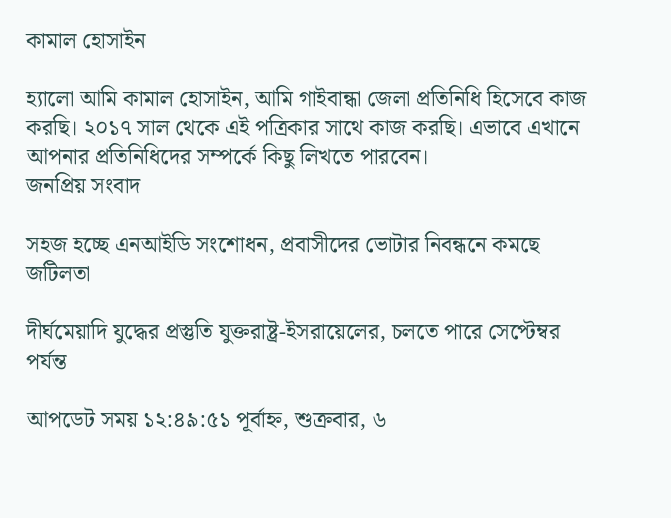কামাল হোসাইন

হ্যালো আমি কামাল হোসাইন, আমি গাইবান্ধা জেলা প্রতিনিধি হিসেবে কাজ করছি। ২০১৭ সাল থেকে এই পত্রিকার সাথে কাজ করছি। এভাবে এখানে আপনার প্রতিনিধিদের সম্পর্কে কিছু লিখতে পারবেন।
জনপ্রিয় সংবাদ

সহজ হচ্ছে এনআইডি সংশোধন, প্রবাসীদের ভোটার নিবন্ধনে কমছে জটিলতা

দীর্ঘমেয়াদি যুদ্ধের প্রস্তুতি যুক্তরাষ্ট্র-ইসরায়েলের, চলতে পারে সেপ্টেম্বর পর্যন্ত

আপডেট সময় ১২:৪৯:৫১ পূর্বাহ্ন, শুক্রবার, ৬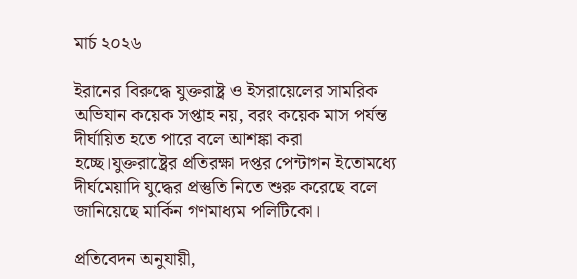মার্চ ২০২৬

ইরানের বিরুদ্ধে যুক্তরাষ্ট্র ও ইসরায়েলের সামরিক অভিযান কয়েক সপ্তাহ নয়, বরং কয়েক মাস পর্যন্ত দীর্ঘায়িত হতে পারে বলে আশঙ্কা করা হচ্ছে।যুক্তরাষ্ট্রের প্রতিরক্ষা দপ্তর পেন্টাগন ইতোমধ্যে দীর্ঘমেয়াদি যুদ্ধের প্রস্তুতি নিতে শুরু করেছে বলে জানিয়েছে মার্কিন গণমাধ্যম পলিটিকো।

প্রতিবেদন অনুযায়ী,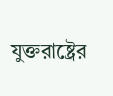যুক্তরাষ্ট্রের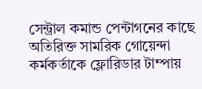সেন্ট্রাল কমান্ড পেন্টাগনের কাছে অতিরিক্ত সামরিক গোয়েন্দা কর্মকর্তাকে ফ্লোরিডার টাম্পায়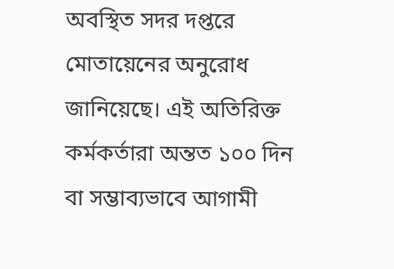অবস্থিত সদর দপ্তরে মোতায়েনের অনুরোধ জানিয়েছে। এই অতিরিক্ত কর্মকর্তারা অন্তত ১০০ দিন বা সম্ভাব্যভাবে আগামী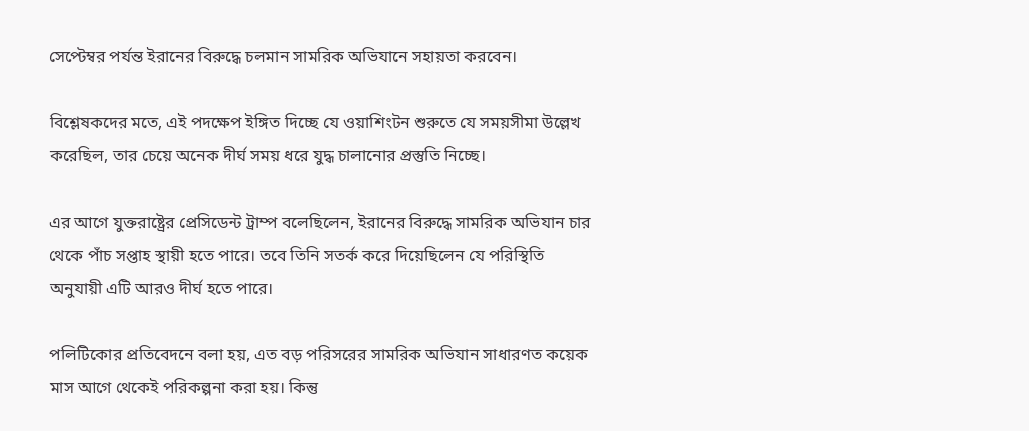সেপ্টেম্বর পর্যন্ত ইরানের বিরুদ্ধে চলমান সামরিক অভিযানে সহায়তা করবেন।

বিশ্লেষকদের মতে, এই পদক্ষেপ ইঙ্গিত দিচ্ছে যে ওয়াশিংটন শুরুতে যে সময়সীমা উল্লেখ করেছিল, তার চেয়ে অনেক দীর্ঘ সময় ধরে যুদ্ধ চালানোর প্রস্তুতি নিচ্ছে।

এর আগে যুক্তরাষ্ট্রের প্রেসিডেন্ট ট্রাম্প বলেছিলেন, ইরানের বিরুদ্ধে সামরিক অভিযান চার থেকে পাঁচ সপ্তাহ স্থায়ী হতে পারে। তবে তিনি সতর্ক করে দিয়েছিলেন যে পরিস্থিতি অনুযায়ী এটি আরও দীর্ঘ হতে পারে।

পলিটিকোর প্রতিবেদনে বলা হয়, এত বড় পরিসরের সামরিক অভিযান সাধারণত কয়েক মাস আগে থেকেই পরিকল্পনা করা হয়। কিন্তু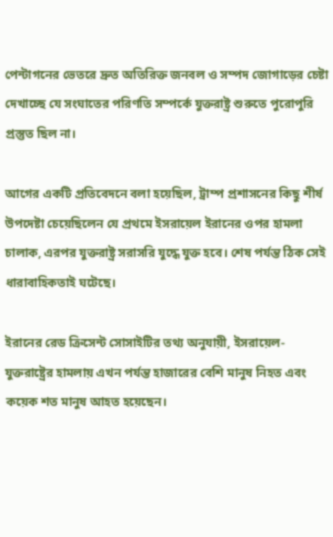পেন্টাগনের ভেতরে দ্রুত অতিরিক্ত জনবল ও সম্পদ জোগাড়ের চেষ্টা দেখাচ্ছে যে সংঘাতের পরিণতি সম্পর্কে যুক্তরাষ্ট্র শুরুতে পুরোপুরি প্রস্তুত ছিল না।

আগের একটি প্রতিবেদনে বলা হয়েছিল, ট্রাম্প প্রশাসনের কিছু শীর্ষ উপদেষ্টা চেয়েছিলেন যে প্রথমে ইসরায়েল ইরানের ওপর হামলা চালাক, এরপর যুক্তরাষ্ট্র সরাসরি যুদ্ধে যুক্ত হবে। শেষ পর্যন্ত ঠিক সেই ধারাবাহিকতাই ঘটেছে।

ইরানের রেড ক্রিসেন্ট সোসাইটির তথ্য অনুযায়ী, ইসরায়েল-যুক্তরাষ্ট্রের হামলায় এখন পর্যন্ত হাজারের বেশি মানুষ নিহত এবং কয়েক শত মানুষ আহত হয়েছেন।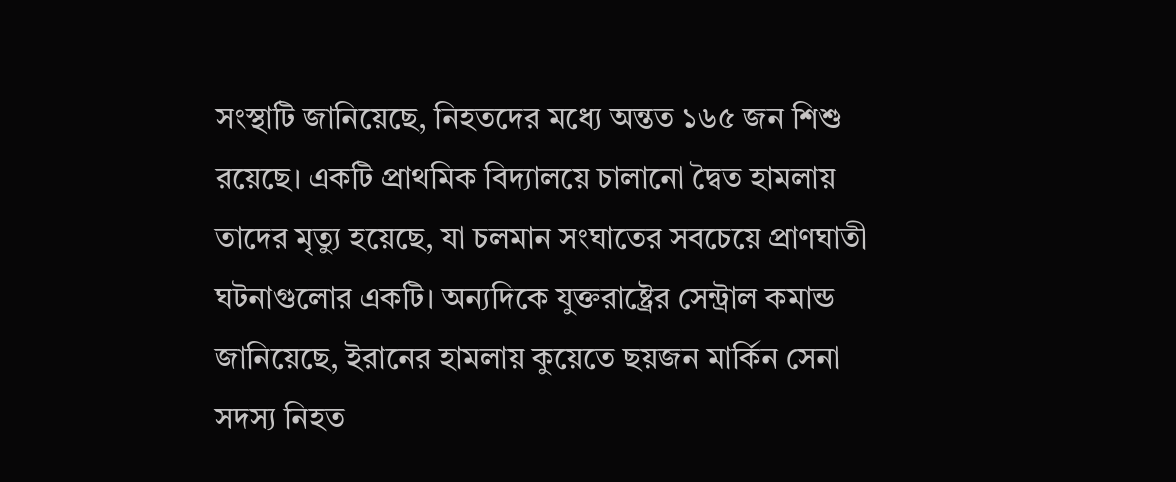সংস্থাটি জানিয়েছে, নিহতদের মধ্যে অন্তত ১৬৫ জন শিশু রয়েছে। একটি প্রাথমিক বিদ্যালয়ে চালানো দ্বৈত হামলায় তাদের মৃত্যু হয়েছে, যা চলমান সংঘাতের সবচেয়ে প্রাণঘাতী ঘটনাগুলোর একটি। অন্যদিকে যুক্তরাষ্ট্রের সেন্ট্রাল কমান্ড জানিয়েছে, ইরানের হামলায় কুয়েতে ছয়জন মার্কিন সেনা সদস্য নিহত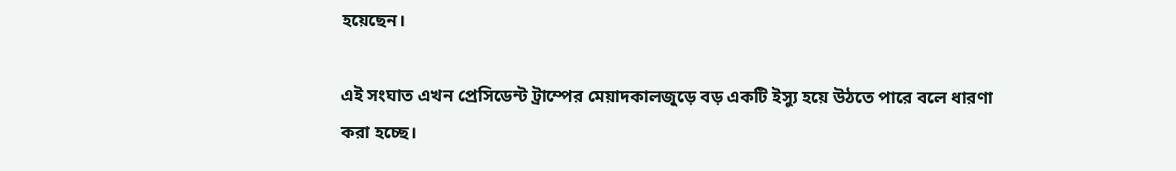হয়েছেন।

এই সংঘাত এখন প্রেসিডেন্ট ট্রাম্পের মেয়াদকালজুড়ে বড় একটি ইস্যু হয়ে উঠতে পারে বলে ধারণা করা হচ্ছে।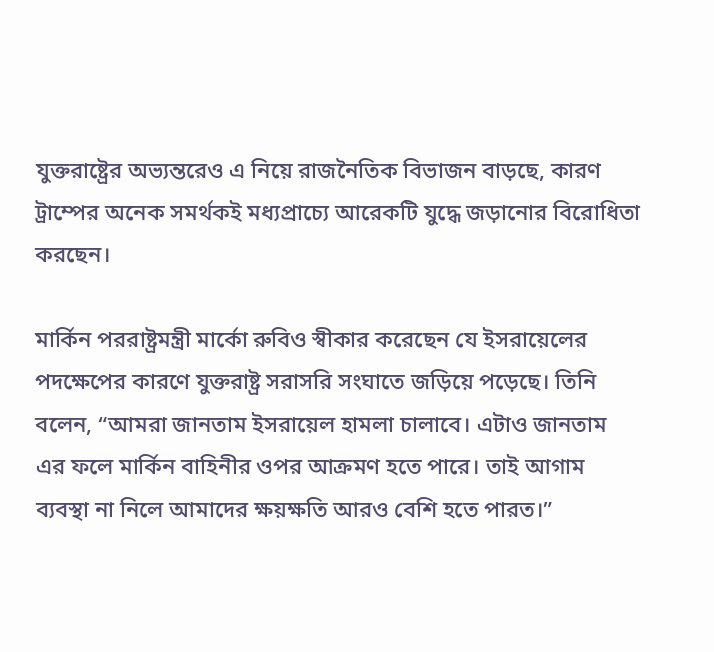যুক্তরাষ্ট্রের অভ্যন্তরেও এ নিয়ে রাজনৈতিক বিভাজন বাড়ছে, কারণ ট্রাম্পের অনেক সমর্থকই মধ্যপ্রাচ্যে আরেকটি যুদ্ধে জড়ানোর বিরোধিতা করছেন।

মার্কিন পররাষ্ট্রমন্ত্রী মার্কো রুবিও স্বীকার করেছেন যে ইসরায়েলের পদক্ষেপের কারণে যুক্তরাষ্ট্র সরাসরি সংঘাতে জড়িয়ে পড়েছে। তিনি বলেন, “আমরা জানতাম ইসরায়েল হামলা চালাবে। এটাও জানতাম এর ফলে মার্কিন বাহিনীর ওপর আক্রমণ হতে পারে। তাই আগাম ব্যবস্থা না নিলে আমাদের ক্ষয়ক্ষতি আরও বেশি হতে পারত।”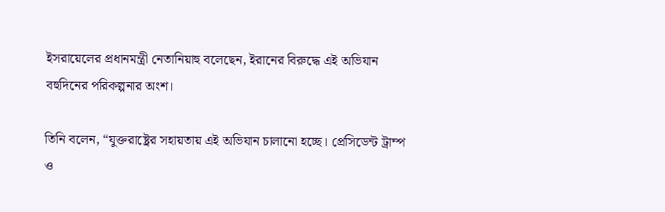ইসরায়েলের প্রধানমন্ত্রী নেতানিয়াহু বলেছেন, ইরানের বিরুদ্ধে এই অভিযান বহুদিনের পরিকল্পনার অংশ।

তিনি বলেন, “যুক্তরাষ্ট্রের সহায়তায় এই অভিযান চালানো হচ্ছে। প্রেসিডেন্ট ট্রাম্প ও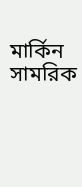মার্কিন সামরিক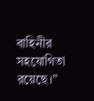বাহিনীর সহযোগিতা রয়েছে।”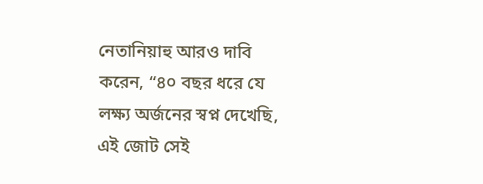নেতানিয়াহু আরও দাবি করেন, “৪০ বছর ধরে যে লক্ষ্য অর্জনের স্বপ্ন দেখেছি, এই জোট সেই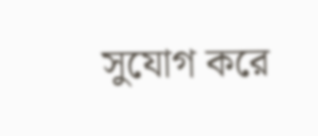সুযোগ করে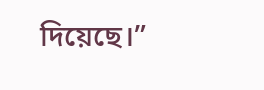দিয়েছে।”